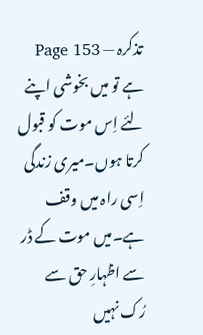تذکرہ — Page 153
ہے تو میں بخوشی اپنے لئے اِس موت کو قبول کرتا ہوں۔میری زندگی اِسی راہ میں وقف ہے۔میں موت کے ڈر سے اظہارِ حق سے رُک نہیں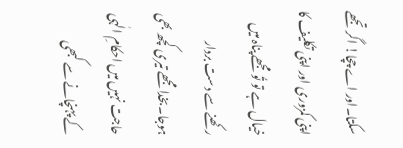سکتا۔اور اے چچا! اگر تجھے اپنی کمزوری اور اپنی تکلیف کا خیال ہے تو تُو مجھے پناہ میں رکھنے سے دست بردار ہوجا۔بخدا مجھے تیری کچھ بھی حاجت نہیں میں احکامِ الٰہی کے پہنچانے سے کبھی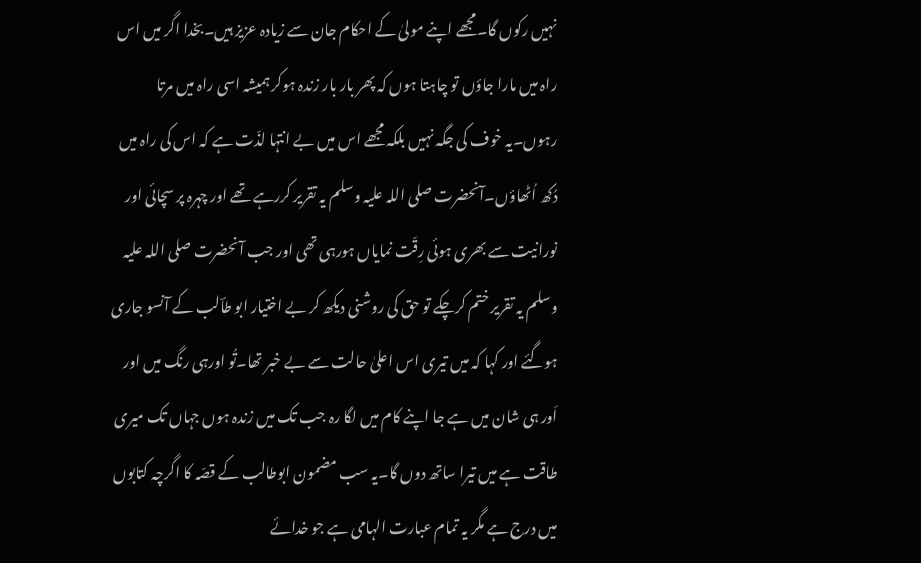نہیں رکوں گا۔مجھے اپنے مولیٰ کے احکام جان سے زیادہ عزیز ہیں۔بخدا اگر میں اس راہ میں مارا جاؤں تو چاہتا ہوں کہ پھر بار بار زندہ ہوکر ہمیشہ اسی راہ میں مرتا رہوں۔یہ خوف کی جگہ نہیں بلکہ مجھے اس میں بے انتہا لذّت ہے کہ اس کی راہ میں دُکھ اُٹھاؤں۔آنحضرت صلی اللہ علیہ وسلم یہ تقریر کررہے تھے اور چہرہ پر سچائی اور نورانیت سے بھری ہوئی رِقّت نمایاں ہورہی تھی اور جب آنحضرت صلی اللہ علیہ وسلم یہ تقریر ختم کرچکے تو حق کی روشنی دیکھ کر بے اختیار ابو طاؔلب کے آنسو جاری ہوگئے اور کہا کہ میں تیری اس اعلیٰ حالت سے بے خبر تھا۔تُو اورہی رنگ میں اور اَور ہی شان میں ہے جا اپنے کام میں لگا رہ جب تک میں زندہ ہوں جہاں تک میری طاقت ہے میں تیرا ساتھ دوں گا۔یہ سب مضمون ابوطالب کے قصّہ کا اگرچہ کتابوں میں درج ہے مگر یہ تمام عبارت الہامی ہے جو خدائے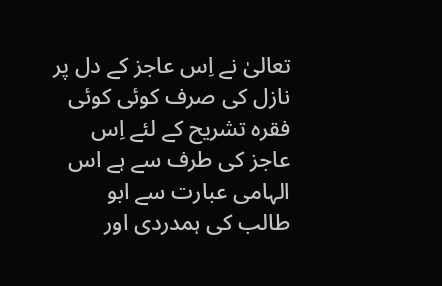تعالیٰ نے اِس عاجز کے دل پر نازل کی صرف کوئی کوئی فقرہ تشریح کے لئے اِس عاجز کی طرف سے ہے اس الہامی عبارت سے ابو طالب کی ہمدردی اور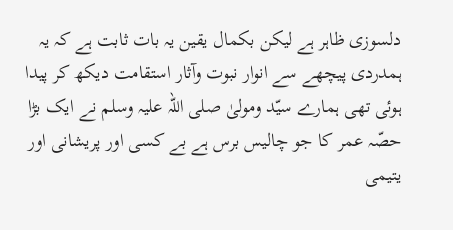دلسوزی ظاہر ہے لیکن بکمال یقین یہ بات ثابت ہے کہ یہ ہمدردی پیچھے سے انوار نبوت وآثار استقامت دیکھ کر پیدا ہوئی تھی ہمارے سیّد ومولیٰ صلی اللہ علیہ وسلم نے ایک بڑا حصّہ عمر کا جو چالیس برس ہے بے کسی اور پریشانی اور یتیمی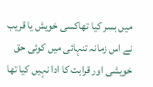میں بسر کیا تھاکسی خویش یا قریب نے اس زمانہ تنہائی میں کوئی حق خویشی اور قرابت کا ادا نہیں کیا تھا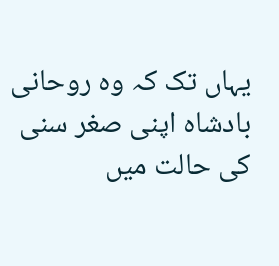یہاں تک کہ وہ روحانی بادشاہ اپنی صغر سنی کی حالت میں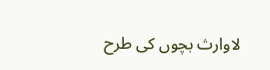لاوارث بچوں کی طرح